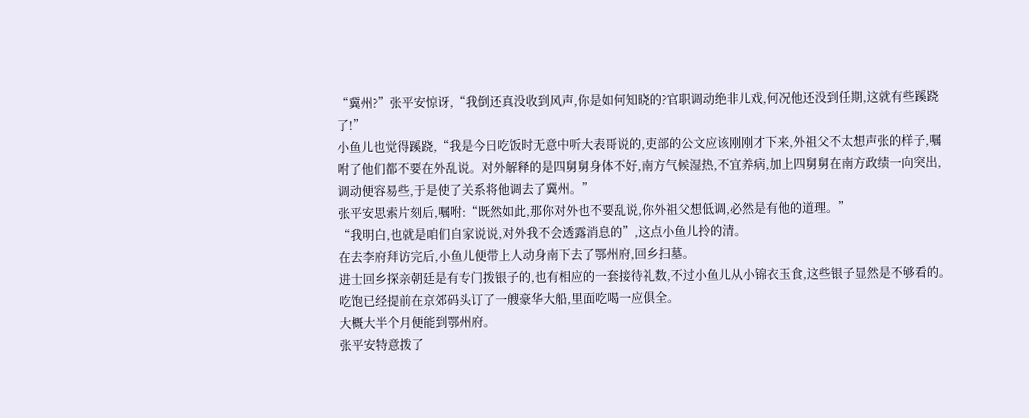“冀州?”张平安惊讶,“我倒还真没收到风声,你是如何知晓的?官职调动绝非儿戏,何况他还没到任期,这就有些蹊跷了!”
小鱼儿也觉得蹊跷,“我是今日吃饭时无意中听大表哥说的,吏部的公文应该刚刚才下来,外祖父不太想声张的样子,嘱咐了他们都不要在外乱说。对外解释的是四舅舅身体不好,南方气候湿热,不宜养病,加上四舅舅在南方政绩一向突出,调动便容易些,于是使了关系将他调去了冀州。”
张平安思索片刻后,嘱咐:“既然如此,那你对外也不要乱说,你外祖父想低调,必然是有他的道理。”
“我明白,也就是咱们自家说说,对外我不会透露消息的”,这点小鱼儿拎的清。
在去李府拜访完后,小鱼儿便带上人动身南下去了鄂州府,回乡扫墓。
进士回乡探亲朝廷是有专门拨银子的,也有相应的一套接待礼数,不过小鱼儿从小锦衣玉食,这些银子显然是不够看的。
吃饱已经提前在京郊码头订了一艘豪华大船,里面吃喝一应俱全。
大概大半个月便能到鄂州府。
张平安特意拨了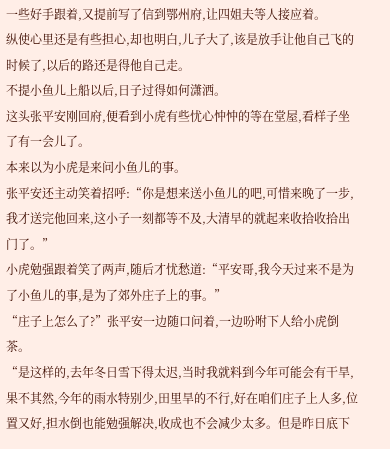一些好手跟着,又提前写了信到鄂州府,让四姐夫等人接应着。
纵使心里还是有些担心,却也明白,儿子大了,该是放手让他自己飞的时候了,以后的路还是得他自己走。
不提小鱼儿上船以后,日子过得如何潇洒。
这头张平安刚回府,便看到小虎有些忧心忡忡的等在堂屋,看样子坐了有一会儿了。
本来以为小虎是来问小鱼儿的事。
张平安还主动笑着招呼:“你是想来送小鱼儿的吧,可惜来晚了一步,我才送完他回来,这小子一刻都等不及,大清早的就起来收拾收拾出门了。”
小虎勉强跟着笑了两声,随后才忧愁道:“平安哥,我今天过来不是为了小鱼儿的事,是为了郊外庄子上的事。”
“庄子上怎么了?”张平安一边随口问着,一边吩咐下人给小虎倒茶。
“是这样的,去年冬日雪下得太迟,当时我就料到今年可能会有干旱,果不其然,今年的雨水特别少,田里旱的不行,好在咱们庄子上人多,位置又好,担水倒也能勉强解决,收成也不会减少太多。但是昨日底下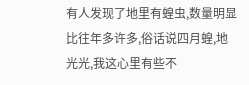有人发现了地里有蝗虫,数量明显比往年多许多,俗话说四月蝗,地光光,我这心里有些不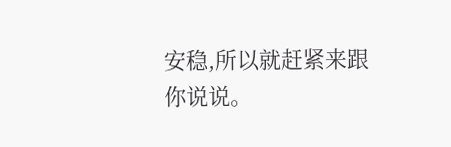安稳,所以就赶紧来跟你说说。